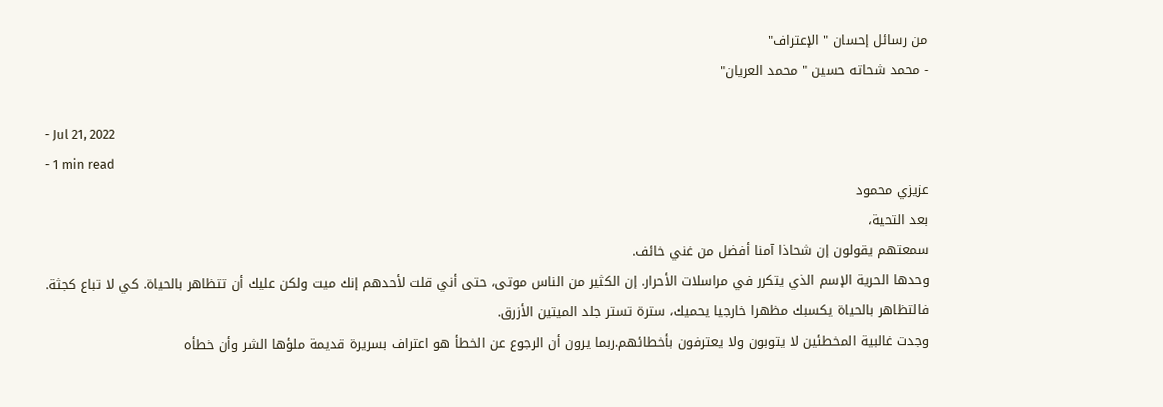من رسائل إحسان " الإعتراف"
- محمد شحاته حسين " محمد العريان"

- Jul 21, 2022
- 1 min read
عزيزي محمود
بعد التحية،
سمعتهم يقولون إن شحاذا آمنا أفضل من غني خائف.
وحدها الحرية الإسم الذي يتكرر في مراسلات الأحرار. إن الكثير من الناس موتى، حتى أني قلت لأحدهم إنك ميت ولكن عليك أن تتظاهر بالحياة. كي لا تباع كجثة. فالتظاهر بالحياة يكسبك مظهرا خارجيا يحميك، سترة تستر جلد الميتين الأزرق.
وجدت غالبية المخطئين لا يتوبون ولا يعترفون بأخطائهم.ربما يرون أن الرجوع عن الخطأ هو اعتراف بسريرة قديمة ملؤها الشر وأن خطأه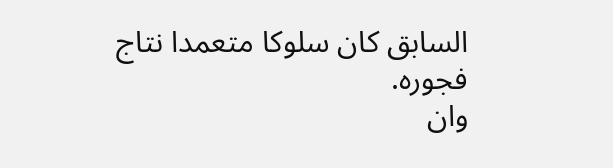السابق كان سلوكا متعمدا نتاج فجوره.
وان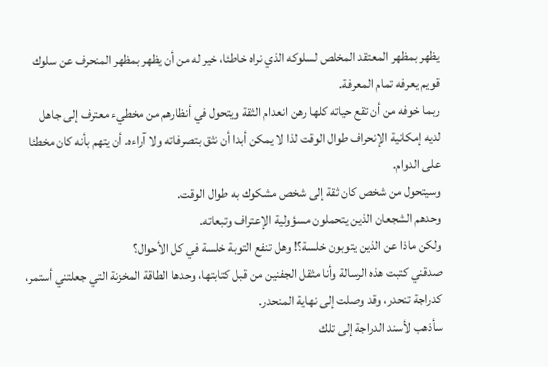يظهر بمظهر المعتقد المخلص لسلوكه الذي نراه خاطئا، خير له من أن يظهر بمظهر المنحرف عن سلوك قويم يعرفه تمام المعرفة.
ربما خوفه من أن تقع حياته كلها رهن انعدام الثقة ويتحول في أنظارهم من مخطيء معترف إلى جاهل لديه إمكانية الإنحراف طوال الوقت لذا لا يمكن أبدا أن نثق بتصرفاته ولا آراءه. أن يتهم بأنه كان مخطئا على الدوام.
وسيتحول من شخص كان ثقة إلى شخص مشكوك به طوال الوقت.
وحدهم الشجعان الذين يتحملون مسؤولية الإعتراف وتبعاته.
ولكن ماذا عن الذين يتوبون خلسة؟! وهل تنفع التوبة خلسة في كل الأحوال؟
صدقني كتبت هذه الرسالة وأنا مثقل الجفنين من قبل كتابتها، وحدها الطاقة المخزنة التي جعلتني أستمر، كدراجة تنحدر، وقد وصلت إلى نهاية المنحدر.
سأذهب لأسند الدراجة إلى تلك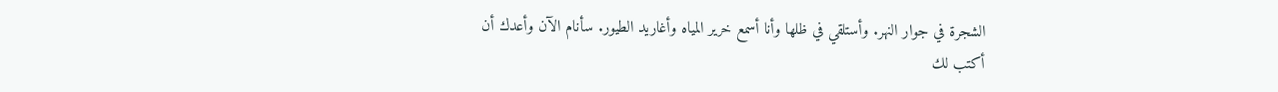الشجرة في جوار النهر. وأستلقي في ظلها وأنا أسمع خرير المياه وأغاريد الطيور. سأنام الآن وأعدك أن أكتب لك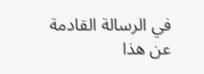في الرسالة القادمة عن هذا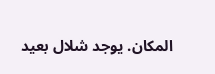المكان. يوجد شلال بعيد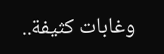وغابات كثيفة..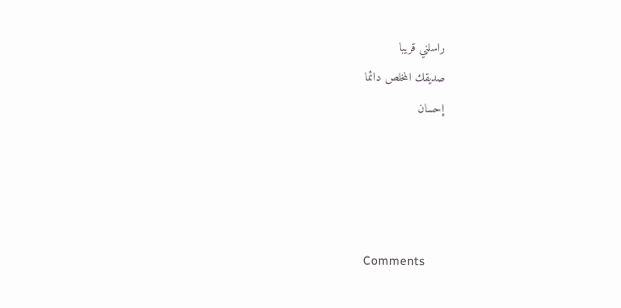راسلني قريبا
صديقك المخلص دائما
إحسان




Comments